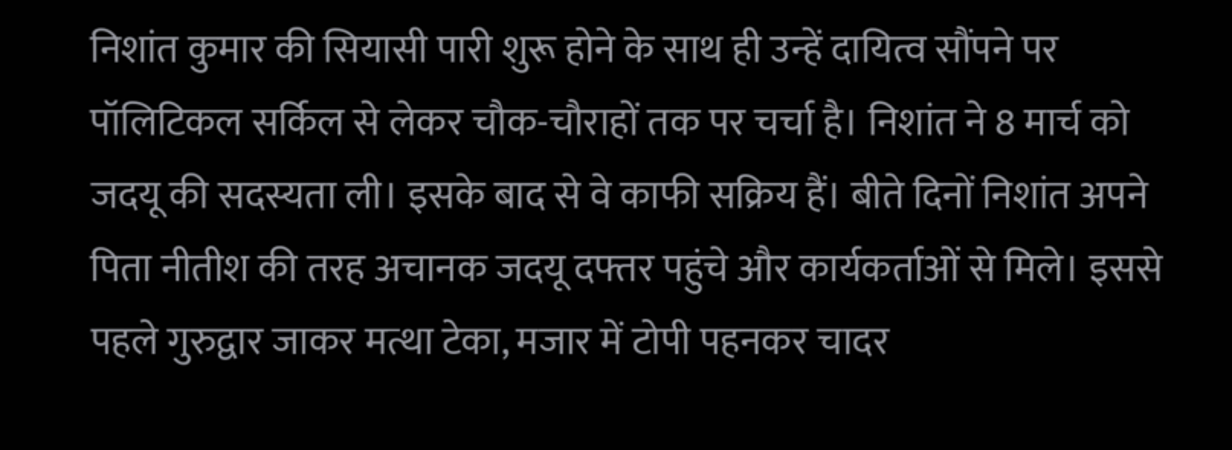निशांत कुमार की सियासी पारी शुरू होने के साथ ही उन्हें दायित्व सौंपने पर पॉलिटिकल सर्किल से लेकर चौक-चौराहों तक पर चर्चा है। निशांत ने 8 मार्च को जदयू की सदस्यता ली। इसके बाद से वे काफी सक्रिय हैं। बीते दिनों निशांत अपने पिता नीतीश की तरह अचानक जदयू दफ्तर पहुंचे और कार्यकर्ताओं से मिले। इससे पहले गुरुद्वार जाकर मत्था टेका, मजार में टोपी पहनकर चादर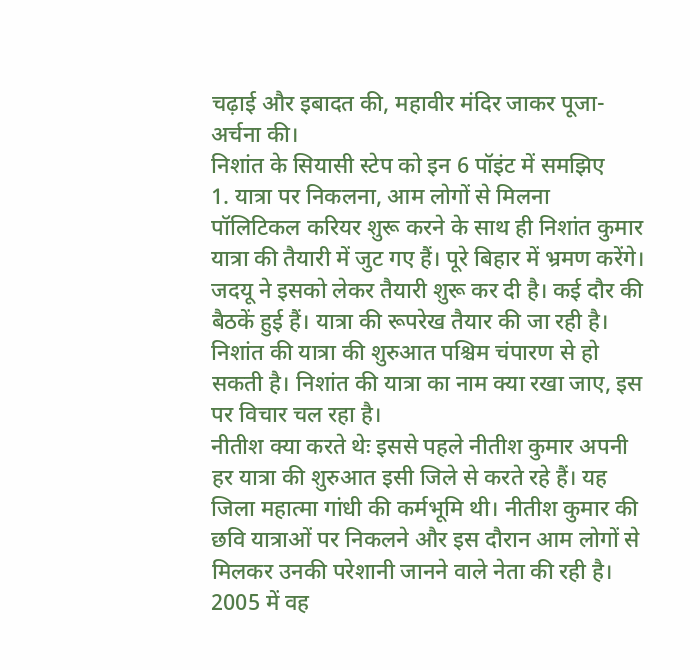चढ़ाई और इबादत की, महावीर मंदिर जाकर पूजा-अर्चना की।
निशांत के सियासी स्टेप को इन 6 पॉइंट में समझिए
1. यात्रा पर निकलना, आम लोगों से मिलना
पॉलिटिकल करियर शुरू करने के साथ ही निशांत कुमार यात्रा की तैयारी में जुट गए हैं। पूरे बिहार में भ्रमण करेंगे। जदयू ने इसको लेकर तैयारी शुरू कर दी है। कई दौर की बैठकें हुई हैं। यात्रा की रूपरेख तैयार की जा रही है। निशांत की यात्रा की शुरुआत पश्चिम चंपारण से हो सकती है। निशांत की यात्रा का नाम क्या रखा जाए, इस पर विचार चल रहा है।
नीतीश क्या करते थेः इससे पहले नीतीश कुमार अपनी हर यात्रा की शुरुआत इसी जिले से करते रहे हैं। यह जिला महात्मा गांधी की कर्मभूमि थी। नीतीश कुमार की छवि यात्राओं पर निकलने और इस दौरान आम लोगों से मिलकर उनकी परेशानी जानने वाले नेता की रही है। 2005 में वह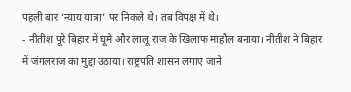पहली बार ‘न्याय यात्रा’ पर निकले थे। तब विपक्ष में थे।
- नीतीश पूरे बिहार में घूमे और लालू राज के खिलाफ माहौल बनाया। नीतीश ने बिहार में जंगलराज का मुद्दा उठाया। राष्ट्रपति शासन लगाए जाने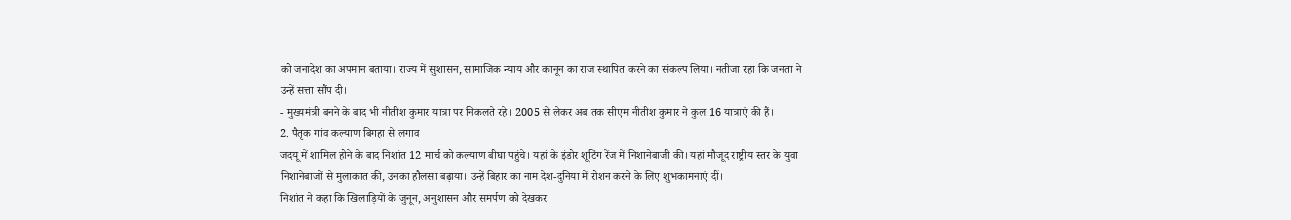को जनादेश का अपमान बताया। राज्य में सुशासन, सामाजिक न्याय और कानून का राज स्थापित करने का संकल्प लिया। नतीजा रहा कि जनता ने उन्हें सत्ता सौंप दी।
- मुख्यमंत्री बनने के बाद भी नीतीश कुमार यात्रा पर निकलते रहे। 2005 से लेकर अब तक सीएम नीतीश कुमार ने कुल 16 यात्राएं की हैं।
2. पैतृक गांव कल्याण बिगहा से लगाव
जदयू में शामिल होने के बाद निशांत 12 मार्च को कल्याण बीघा पहुंचे। यहां के इंडोर शूटिंग रेंज में निशानेबाजी की। यहां मौजूद राष्ट्रीय स्तर के युवा निशानेबाजों से मुलाकात की, उनका हौलसा बढ़ाया। उन्हें बिहार का नाम देश-दुनिया में रोशन करने के लिए शुभकामनाएं दीं।
निशांत ने कहा कि खिलाड़ियों के जुनून, अनुशासन और समर्पण को देखकर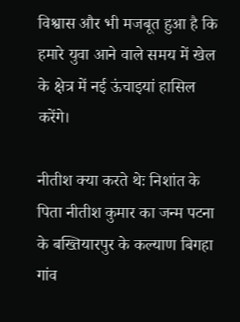विश्वास और भी मजबूत हुआ है कि हमारे युवा आने वाले समय में खेल के क्षेत्र में नई ऊंचाइयां हासिल करेंगे।

नीतीश क्या करते थेः निशांत के पिता नीतीश कुमार का जन्म पटना के बख्तियारपुर के कल्याण बिगहा गांव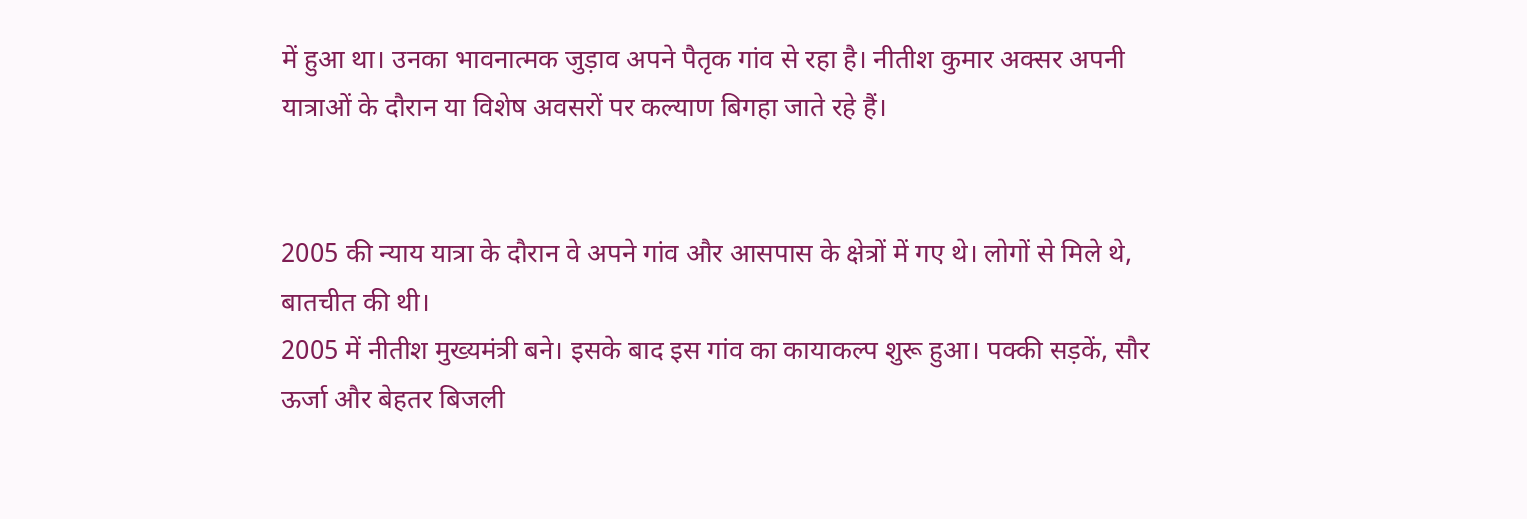में हुआ था। उनका भावनात्मक जुड़ाव अपने पैतृक गांव से रहा है। नीतीश कुमार अक्सर अपनी यात्राओं के दौरान या विशेष अवसरों पर कल्याण बिगहा जाते रहे हैं।


2005 की न्याय यात्रा के दौरान वे अपने गांव और आसपास के क्षेत्रों में गए थे। लोगों से मिले थे, बातचीत की थी।
2005 में नीतीश मुख्यमंत्री बने। इसके बाद इस गांव का कायाकल्प शुरू हुआ। पक्की सड़कें, सौर ऊर्जा और बेहतर बिजली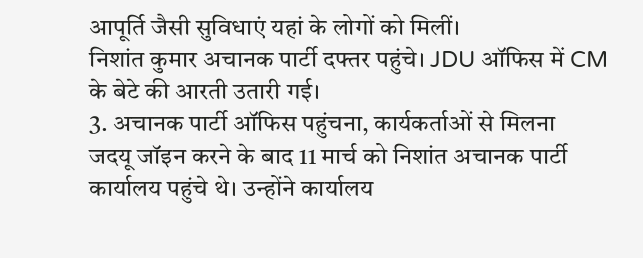आपूर्ति जैसी सुविधाएं यहां के लोगों को मिलीं।
निशांत कुमार अचानक पार्टी दफ्तर पहुंचे। JDU ऑफिस में CM के बेटे की आरती उतारी गई।
3. अचानक पार्टी ऑफिस पहुंचना, कार्यकर्ताओं से मिलना
जदयू जॉइन करने के बाद 11 मार्च को निशांत अचानक पार्टी कार्यालय पहुंचे थे। उन्होंने कार्यालय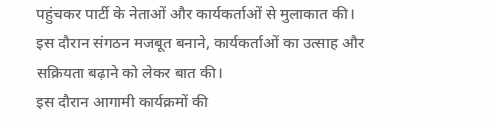पहुंचकर पार्टी के नेताओं और कार्यकर्ताओं से मुलाकात की। इस दौरान संगठन मजबूत बनाने, कार्यकर्ताओं का उत्साह और सक्रियता बढ़ाने को लेकर बात की।
इस दौरान आगामी कार्यक्रमों की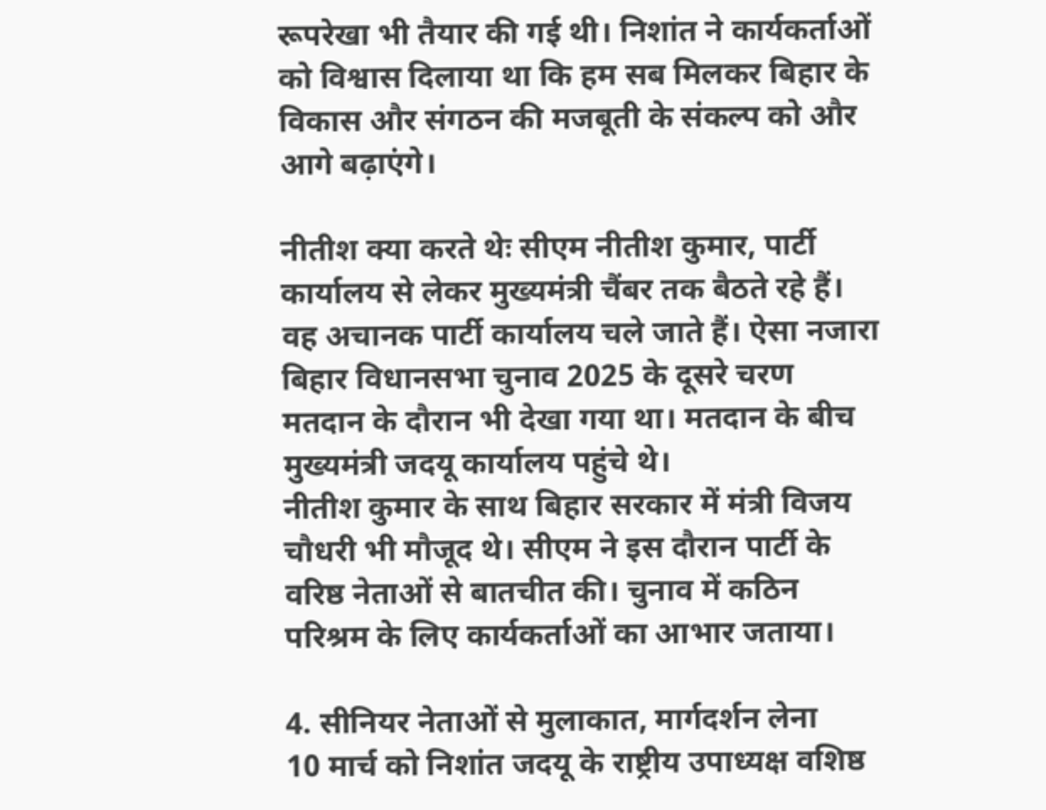रूपरेखा भी तैयार की गई थी। निशांत ने कार्यकर्ताओं को विश्वास दिलाया था कि हम सब मिलकर बिहार के विकास और संगठन की मजबूती के संकल्प को और आगे बढ़ाएंगे।

नीतीश क्या करते थेः सीएम नीतीश कुमार, पार्टी कार्यालय से लेकर मुख्यमंत्री चैंबर तक बैठते रहे हैं। वह अचानक पार्टी कार्यालय चले जाते हैं। ऐसा नजारा बिहार विधानसभा चुनाव 2025 के दूसरे चरण मतदान के दौरान भी देखा गया था। मतदान के बीच मुख्यमंत्री जदयू कार्यालय पहुंचे थे।
नीतीश कुमार के साथ बिहार सरकार में मंत्री विजय चौधरी भी मौजूद थे। सीएम ने इस दौरान पार्टी के वरिष्ठ नेताओं से बातचीत की। चुनाव में कठिन परिश्रम के लिए कार्यकर्ताओं का आभार जताया।

4. सीनियर नेताओं से मुलाकात, मार्गदर्शन लेना
10 मार्च को निशांत जदयू के राष्ट्रीय उपाध्यक्ष वशिष्ठ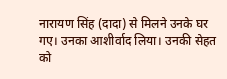नारायण सिंह (दादा) से मिलने उनके घर गए। उनका आशीर्वाद लिया। उनकी सेहत को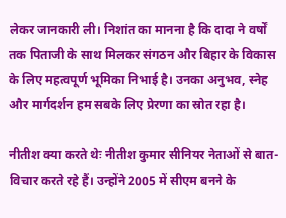लेकर जानकारी ली। निशांत का मानना है कि दादा ने वर्षों तक पिताजी के साथ मिलकर संगठन और बिहार के विकास के लिए महत्वपूर्ण भूमिका निभाई है। उनका अनुभव, स्नेह और मार्गदर्शन हम सबके लिए प्रेरणा का स्रोत रहा है।

नीतीश क्या करते थेः नीतीश कुमार सीनियर नेताओं से बात-विचार करते रहे हैं। उन्होंने 2005 में सीएम बनने के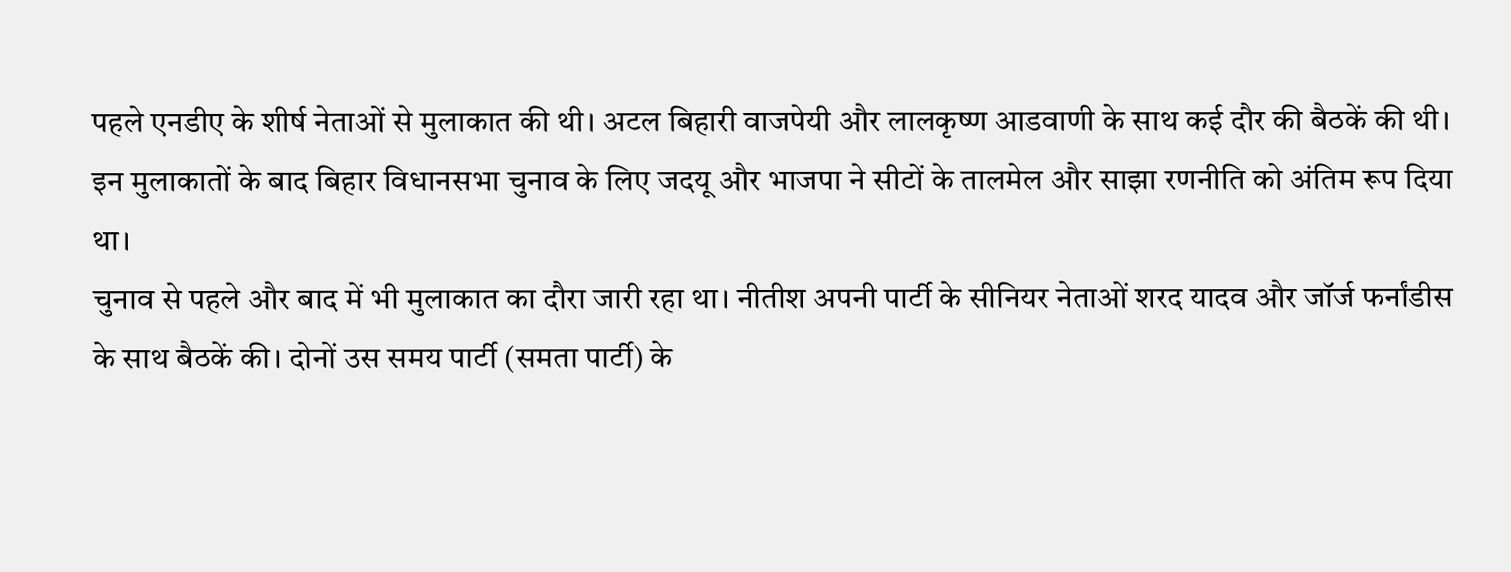पहले एनडीए के शीर्ष नेताओं से मुलाकात की थी। अटल बिहारी वाजपेयी और लालकृष्ण आडवाणी के साथ कई दौर की बैठकें की थी।
इन मुलाकातों के बाद बिहार विधानसभा चुनाव के लिए जदयू और भाजपा ने सीटों के तालमेल और साझा रणनीति को अंतिम रूप दिया था।
चुनाव से पहले और बाद में भी मुलाकात का दौरा जारी रहा था। नीतीश अपनी पार्टी के सीनियर नेताओं शरद यादव और जॉर्ज फर्नांडीस के साथ बैठकें की। दोनों उस समय पार्टी (समता पार्टी) के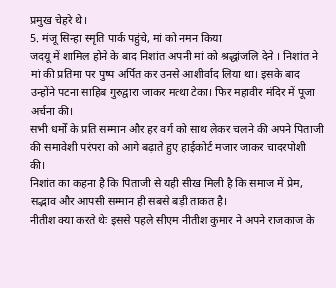प्रमुख चेहरे थे।
5. मंजू सिन्हा स्मृति पार्क पहुंचे, मां को नमन किया
जदयू में शामिल होने के बाद निशांत अपनी मां को श्रद्धांजलि देने । निशांत ने मां की प्रतिमा पर पुष्प अर्पित कर उनसे आशीर्वाद लिया था। इसके बाद उन्होंने पटना साहिब गुरुद्वारा जाकर मत्था टेका। फिर महावीर मंदिर में पूजा अर्चना की।
सभी धर्मों के प्रति सम्मान और हर वर्ग को साथ लेकर चलने की अपने पिताजी की समावेशी परंपरा को आगे बढ़ाते हुए हाईकोर्ट मजार जाकर चादरपोशी की।
निशांत का कहना है कि पिताजी से यही सीख मिली है कि समाज में प्रेम, सद्भाव और आपसी सम्मान ही सबसे बड़ी ताकत है।
नीतीश क्या करते थेः इससे पहले सीएम नीतीश कुमार ने अपने राजकाज के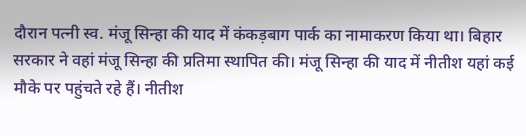दौरान पत्नी स्व. मंजू सिन्हा की याद में कंकड़बाग पार्क का नामाकरण किया था। बिहार सरकार ने वहां मंजू सिन्हा की प्रतिमा स्थापित की। मंजू सिन्हा की याद में नीतीश यहां कई मौके पर पहुंचते रहे हैं। नीतीश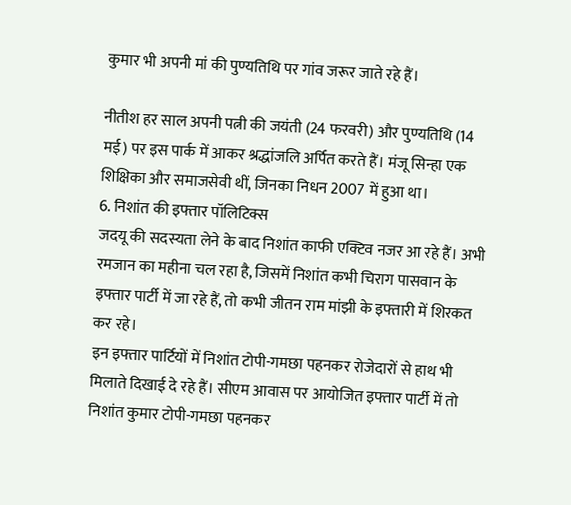कुमार भी अपनी मां की पुण्यतिथि पर गांव जरूर जाते रहे हैं।

नीतीश हर साल अपनी पत्नी की जयंती (24 फरवरी) और पुण्यतिथि (14 मई) पर इस पार्क में आकर श्रद्धांजलि अर्पित करते हैं। मंजू सिन्हा एक शिक्षिका और समाजसेवी थीं, जिनका निधन 2007 में हुआ था।
6. निशांत की इफ्तार पॉलिटिक्स
जदयू की सदस्यता लेने के बाद निशांत काफी एक्टिव नजर आ रहे हैं। अभी रमजान का महीना चल रहा है, जिसमें निशांत कभी चिराग पासवान के इफ्तार पार्टी में जा रहे हैं, तो कभी जीतन राम मांझी के इफ्तारी में शिरकत कर रहे।
इन इफ्तार पार्टियों में निशांत टोपी-गमछा पहनकर रोजेदारों से हाथ भी मिलाते दिखाई दे रहे हैं। सीएम आवास पर आयोजित इफ्तार पार्टी में तो निशांत कुमार टोपी-गमछा पहनकर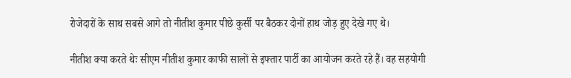रोजेदारों के साथ सबसे आगे तो नीतीश कुमार पीछे कुर्सी पर बैठकर दोनों हाथ जोड़ हुए देखे गए थे।

नीतीश क्या करते थेः सीएम नीतीश कुमार काफी सालों से इफ्तार पार्टी का आयोजन करते रहे हैं। वह सहयोगी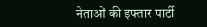नेताओं की इफ्तार पार्टी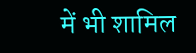में भी शामिल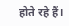होते रहे हैं।